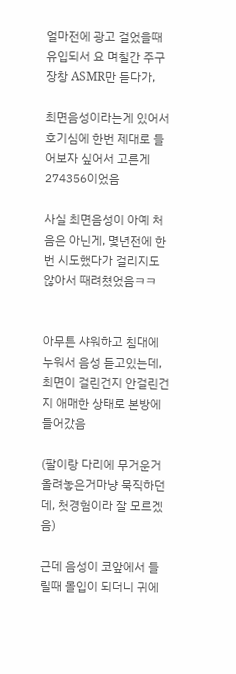얼마전에 광고 걸었을때 유입되서 요 며칠간 주구장창 ASMR만 듣다가,

최면음성이라는게 있어서 호기심에 한번 제대로 들어보자 싶어서 고른게 274356이었음

사실 최면음성이 아예 처음은 아닌게, 몇년전에 한번 시도했다가 걸리지도 않아서 때려쳤었음ㅋㅋ


아무튼 샤워하고 침대에 누워서 음성 듣고있는데, 최면이 걸린건지 안걸린건지 애매한 상태로 본방에 들어갔음

(팔이랑 다리에 무거운거 올려놓은거마냥 묵직하던데, 첫경험이라 잘 모르겠음)

근데 음성이 코앞에서 들릴때 몰입이 되더니 귀에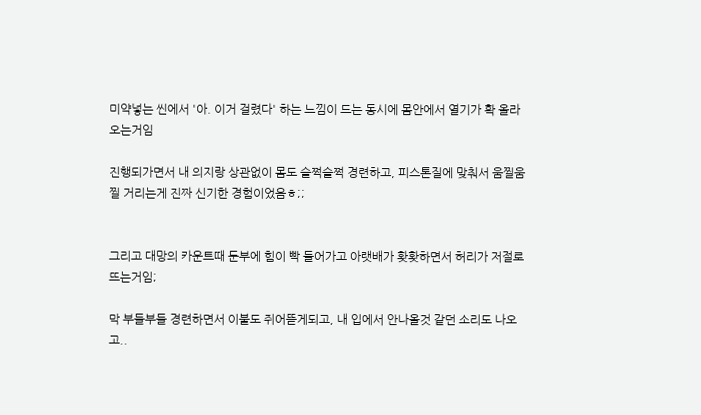미약넣는 씬에서 '아. 이거 걸렸다' 하는 느낌이 드는 동시에 몸안에서 열기가 확 올라오는거임

진행되가면서 내 의지랑 상관없이 몸도 슬쩍슬쩍 경련하고, 피스톤질에 맞춰서 움찔움찔 거리는게 진짜 신기한 경험이었음ㅎ;;


그리고 대망의 카운트때 둔부에 힘이 빡 들어가고 아랫배가 홧홧하면서 허리가 저절로 뜨는거임;

막 부들부들 경련하면서 이불도 쥐어뜯게되고, 내 입에서 안나올것 같던 소리도 나오고..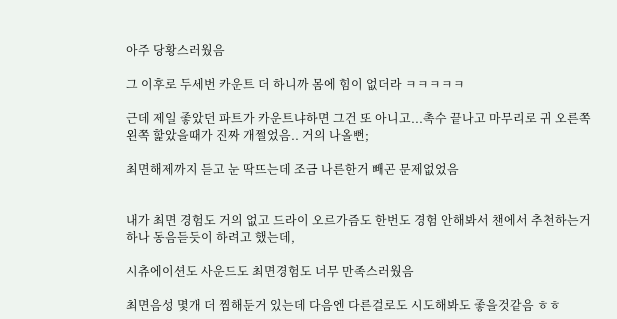아주 당황스러웠음

그 이후로 두세번 카운트 더 하니까 몸에 힘이 없더라 ㅋㅋㅋㅋㅋ

근데 제일 좋았던 파트가 카운트냐하면 그건 또 아니고...촉수 끝나고 마무리로 귀 오른쪽 왼쪽 핥았을때가 진짜 개쩔었음.. 거의 나올뻔;

최면해제까지 듣고 눈 딱뜨는데 조금 나른한거 빼곤 문제없었음


내가 최면 경험도 거의 없고 드라이 오르가즘도 한번도 경험 안해봐서 챈에서 추천하는거 하나 동음듣듯이 하려고 했는데,

시츄에이션도 사운드도 최면경험도 너무 만족스러웠음

최면음성 몇개 더 찜해둔거 있는데 다음엔 다른걸로도 시도해봐도 좋을것같음 ㅎㅎ